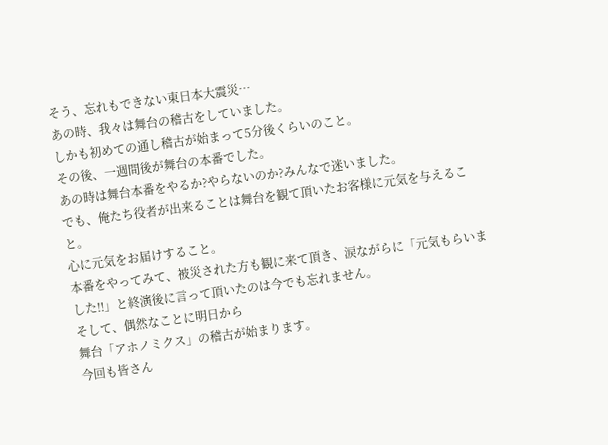そう、忘れもできない東日本大震災…
あの時、我々は舞台の稽古をしていました。
しかも初めての通し稽古が始まって5分後くらいのこと。
その後、一週間後が舞台の本番でした。
あの時は舞台本番をやるか?やらないのか?みんなで迷いました。
でも、俺たち役者が出来ることは舞台を観て頂いたお客様に元気を与えること。
心に元気をお届けすること。
本番をやってみて、被災された方も観に来て頂き、涙ながらに「元気もらいました‼」と終演後に言って頂いたのは今でも忘れません。
そして、偶然なことに明日から
舞台「アホノミクス」の稽古が始まります。
今回も皆さん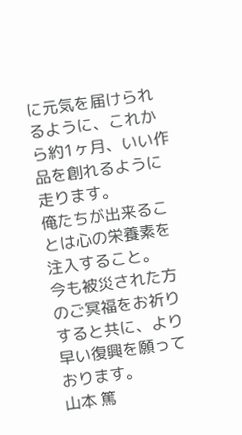に元気を届けられるように、これから約1ヶ月、いい作品を創れるように走ります。
俺たちが出来ることは心の栄養素を注入すること。
今も被災された方のご冥福をお祈りすると共に、より早い復興を願っております。
山本 篤